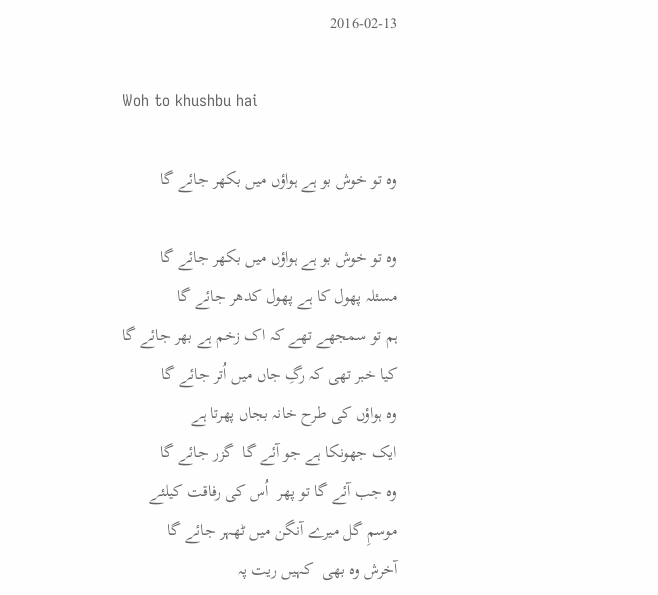2016-02-13

Woh to khushbu hai

وہ تو خوش بو ہے ہواؤں میں بکھر جائے گا

وہ تو خوش بو ہے ہواؤں میں بکھر جائے گا
مسئلہ پھول کا ہے پھول کدھر جائے گا
ہم تو سمجھے تھے کہ اک زخم ہے بھر جائے گا
کیا خبر تھی کہ رگِ جاں میں اُتر جائے گا
وہ ہواؤں کی طرح خانہ بجاں پھرتا ہے
ایک جھونکا ہے جو آئے گا  گزر جائے گا
وہ جب آئے گا تو پھر  اُس کی رفاقت کیلئے
موسمِ گل میرے آنگن میں ٹھہر جائے گا
آخرش وہ بھی  کہیں ریت پہ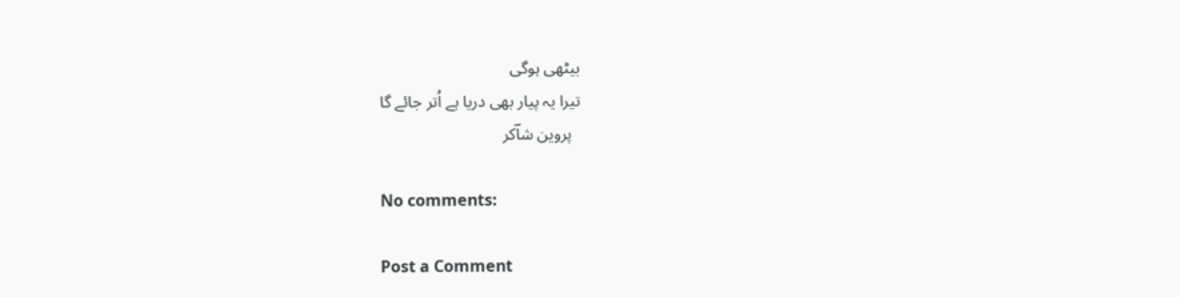بیٹھی ہوگی
تیرا یہ پیار بھی دریا ہے اُتر جائے گا
  پروین شاؔکر

No comments:

Post a Comment